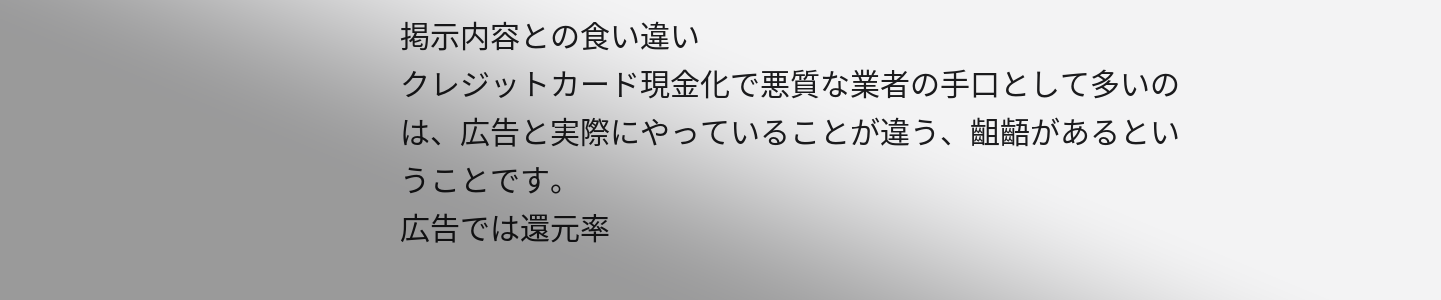掲示内容との食い違い
クレジットカード現金化で悪質な業者の手口として多いのは、広告と実際にやっていることが違う、齟齬があるということです。
広告では還元率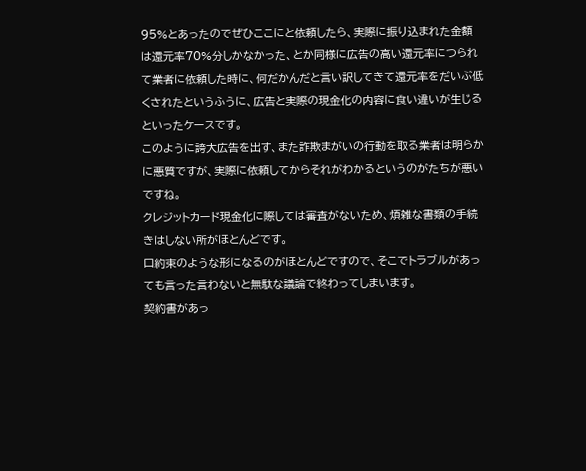95%とあったのでぜひここにと依頼したら、実際に振り込まれた金額は還元率70%分しかなかった、とか同様に広告の高い還元率につられて業者に依頼した時に、何だかんだと言い訳してきて還元率をだいぶ低くされたというふうに、広告と実際の現金化の内容に食い違いが生じるといったケースです。
このように誇大広告を出す、また詐欺まがいの行動を取る業者は明らかに悪質ですが、実際に依頼してからそれがわかるというのがたちが悪いですね。
クレジットカード現金化に際しては審査がないため、煩雑な書類の手続きはしない所がほとんどです。
口約束のような形になるのがほとんどですので、そこでトラブルがあっても言った言わないと無駄な議論で終わってしまいます。
契約書があっ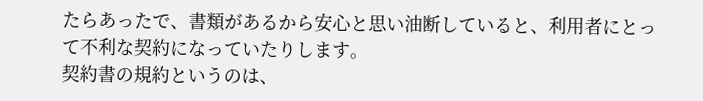たらあったで、書類があるから安心と思い油断していると、利用者にとって不利な契約になっていたりします。
契約書の規約というのは、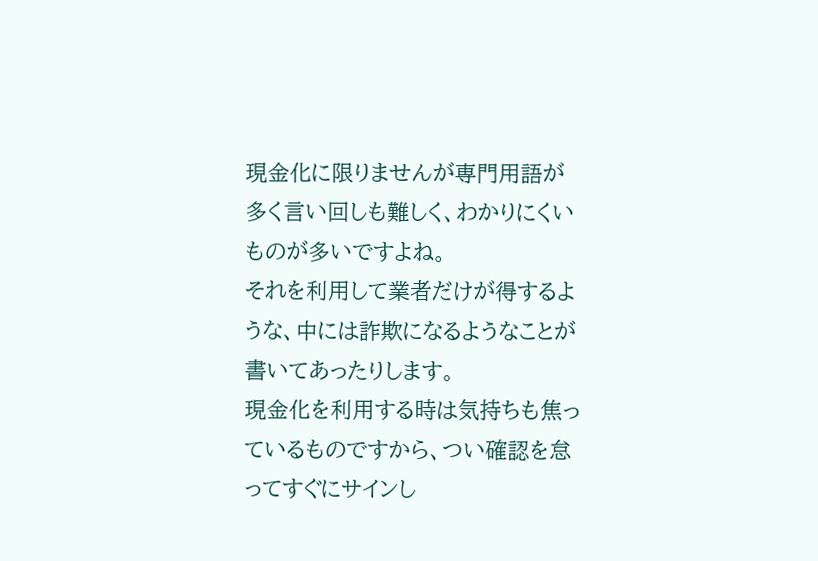現金化に限りませんが専門用語が多く言い回しも難しく、わかりにくいものが多いですよね。
それを利用して業者だけが得するような、中には詐欺になるようなことが書いてあったりします。
現金化を利用する時は気持ちも焦っているものですから、つい確認を怠ってすぐにサインし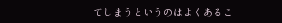てしまうというのはよくあるこ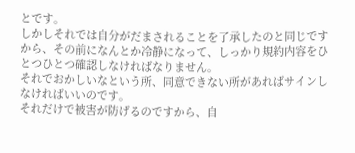とです。
しかしそれでは自分がだまされることを了承したのと同じですから、その前になんとか冷静になって、しっかり規約内容をひとつひとつ確認しなければなりません。
それでおかしいなという所、同意できない所があればサインしなければいいのです。
それだけで被害が防げるのですから、自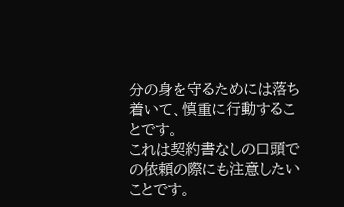分の身を守るためには落ち着いて、慎重に行動することです。
これは契約書なしの口頭での依頼の際にも注意したいことです。